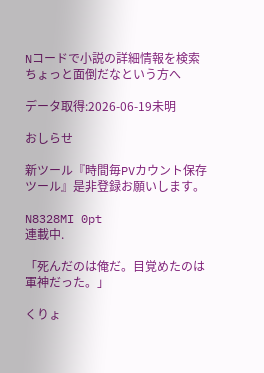Nコードで小説の詳細情報を検索
ちょっと面倒だなという方へ

データ取得:2026-06-19未明

おしらせ

新ツール『時間毎PVカウント保存ツール』是非登録お願いします。

N8328MI 0pt
連載中.

「死んだのは俺だ。目覚めたのは軍神だった。」

くりょ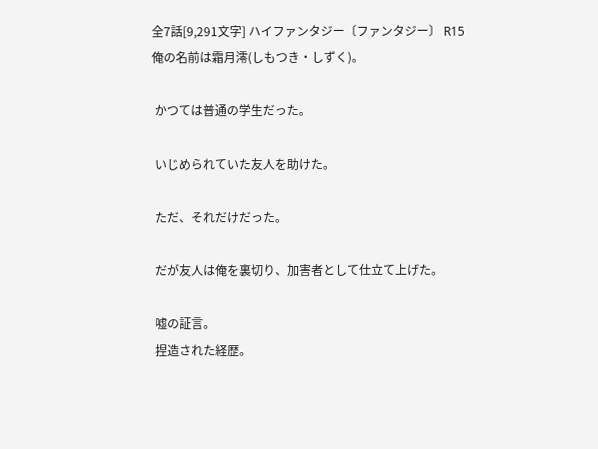全7話[9,291文字] ハイファンタジー〔ファンタジー〕 R15
俺の名前は霜月澪(しもつき・しずく)。

 かつては普通の学生だった。

 いじめられていた友人を助けた。

 ただ、それだけだった。

 だが友人は俺を裏切り、加害者として仕立て上げた。

 嘘の証言。
 捏造された経歴。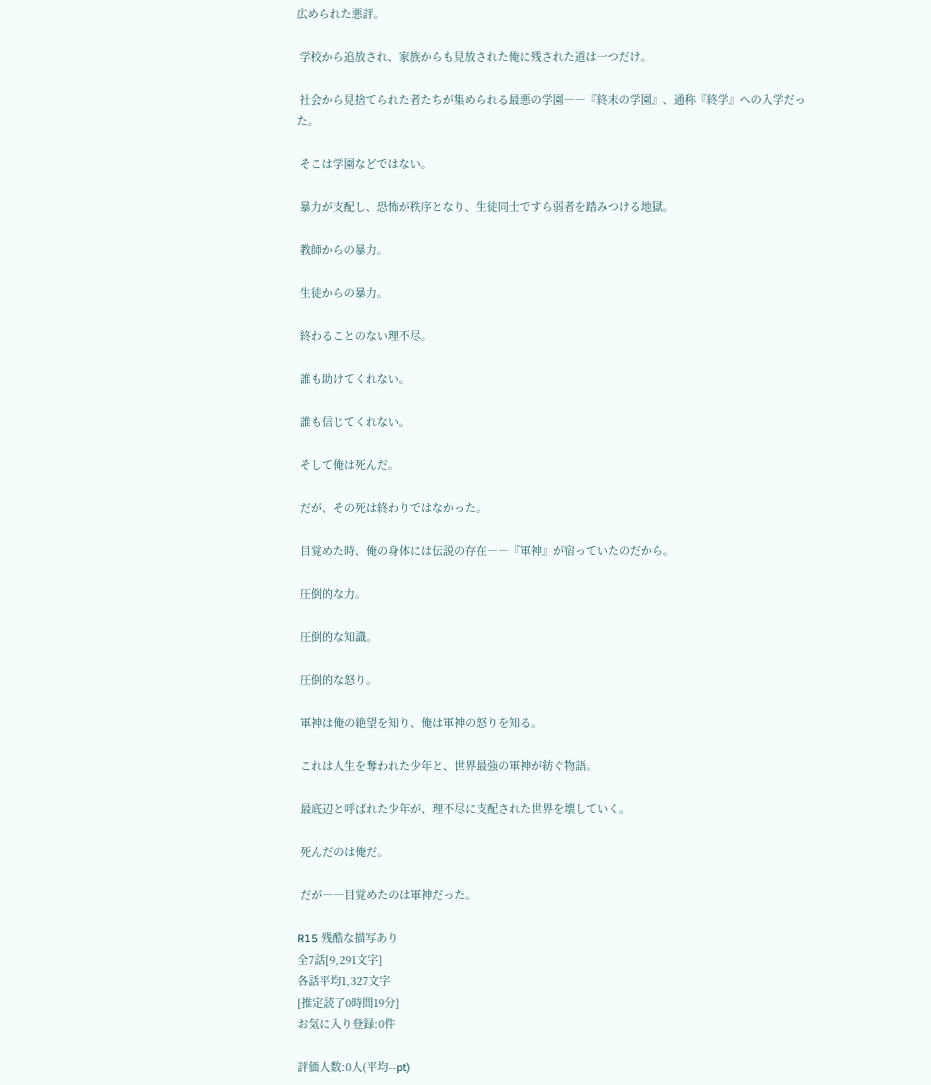広められた悪評。

 学校から追放され、家族からも見放された俺に残された道は一つだけ。

 社会から見捨てられた者たちが集められる最悪の学園――『終末の学園』、通称『終学』への入学だった。

 そこは学園などではない。

 暴力が支配し、恐怖が秩序となり、生徒同士ですら弱者を踏みつける地獄。

 教師からの暴力。

 生徒からの暴力。

 終わることのない理不尽。

 誰も助けてくれない。

 誰も信じてくれない。

 そして俺は死んだ。

 だが、その死は終わりではなかった。

 目覚めた時、俺の身体には伝説の存在――『軍神』が宿っていたのだから。

 圧倒的な力。

 圧倒的な知識。

 圧倒的な怒り。

 軍神は俺の絶望を知り、俺は軍神の怒りを知る。

 これは人生を奪われた少年と、世界最強の軍神が紡ぐ物語。

 最底辺と呼ばれた少年が、理不尽に支配された世界を壊していく。

 死んだのは俺だ。

 だが――目覚めたのは軍神だった。

R15 残酷な描写あり
全7話[9,291文字]
各話平均1,327文字
[推定読了0時間19分]
お気に入り登録:0件

評価人数:0人(平均--pt)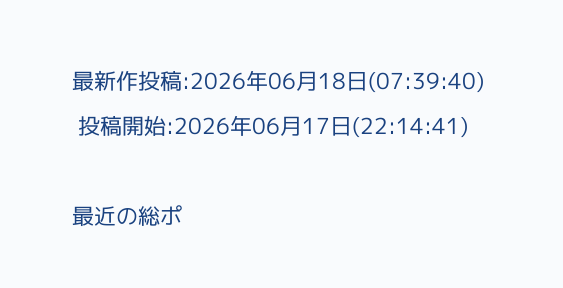最新作投稿:2026年06月18日(07:39:40)
 投稿開始:2026年06月17日(22:14:41)

最近の総ポ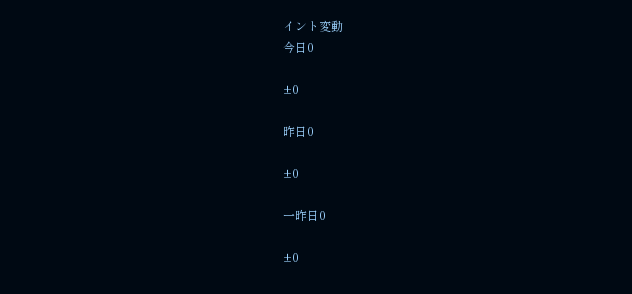イント変動
今日0

±0

昨日0

±0

一昨日0

±0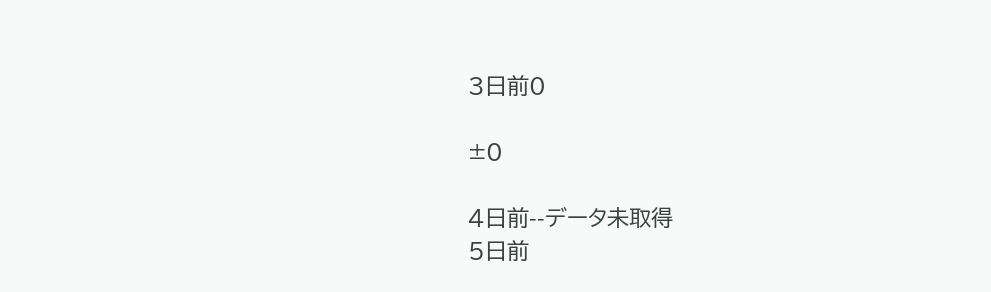3日前0

±0

4日前--データ未取得
5日前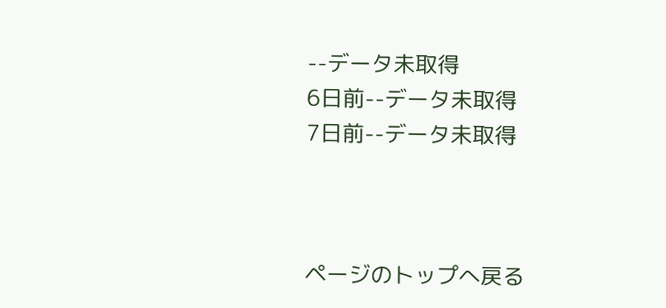--データ未取得
6日前--データ未取得
7日前--データ未取得



ページのトップへ戻る